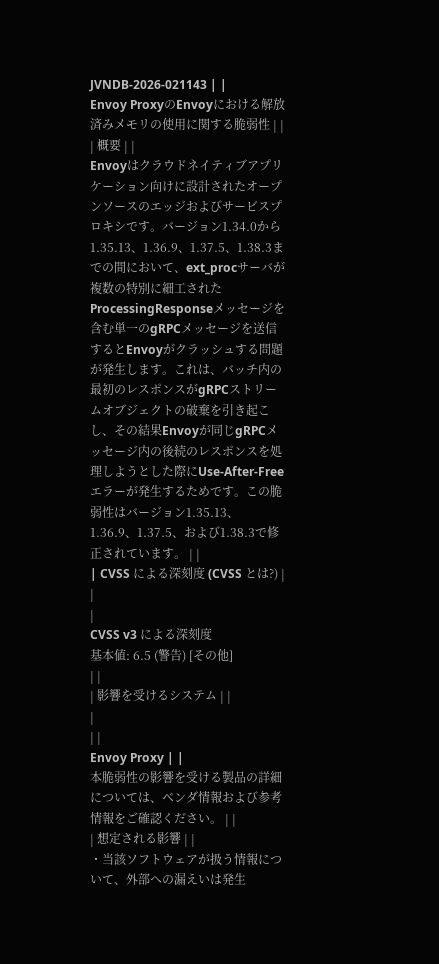JVNDB-2026-021143 | |
Envoy ProxyのEnvoyにおける解放済みメモリの使用に関する脆弱性 | |
| 概要 | |
Envoyはクラウドネイティブアプリケーション向けに設計されたオープンソースのエッジおよびサービスプロキシです。バージョン1.34.0から1.35.13、1.36.9、1.37.5、1.38.3までの間において、ext_procサーバが複数の特別に細工されたProcessingResponseメッセージを含む単一のgRPCメッセージを送信するとEnvoyがクラッシュする問題が発生します。これは、バッチ内の最初のレスポンスがgRPCストリームオブジェクトの破棄を引き起こし、その結果Envoyが同じgRPCメッセージ内の後続のレスポンスを処理しようとした際にUse-After-Freeエラーが発生するためです。この脆弱性はバージョン1.35.13、1.36.9、1.37.5、および1.38.3で修正されています。 | |
| CVSS による深刻度 (CVSS とは?) | |
|
CVSS v3 による深刻度
基本値: 6.5 (警告) [その他]
| |
| 影響を受けるシステム | |
|
| |
Envoy Proxy | |
本脆弱性の影響を受ける製品の詳細については、ベンダ情報および参考情報をご確認ください。 | |
| 想定される影響 | |
・当該ソフトウェアが扱う情報について、外部への漏えいは発生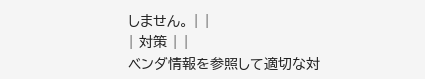しません。 | |
| 対策 | |
ベンダ情報を参照して適切な対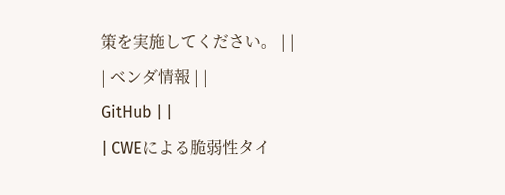策を実施してください。 | |
| ベンダ情報 | |
GitHub | |
| CWEによる脆弱性タイ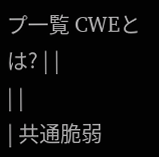プ一覧 CWEとは? | |
| |
| 共通脆弱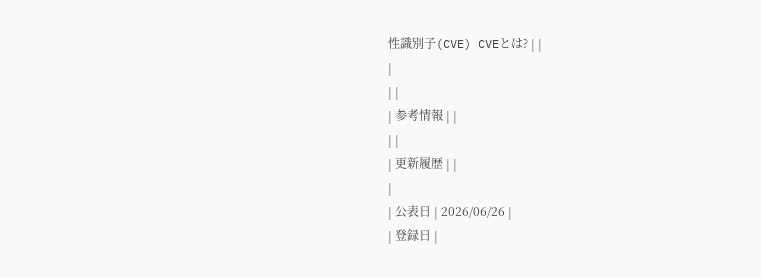性識別子(CVE) CVEとは? | |
|
| |
| 参考情報 | |
| |
| 更新履歴 | |
|
| 公表日 | 2026/06/26 |
| 登録日 |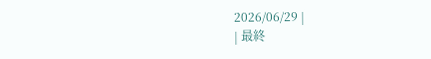2026/06/29 |
| 最終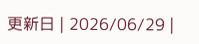更新日 | 2026/06/29 |